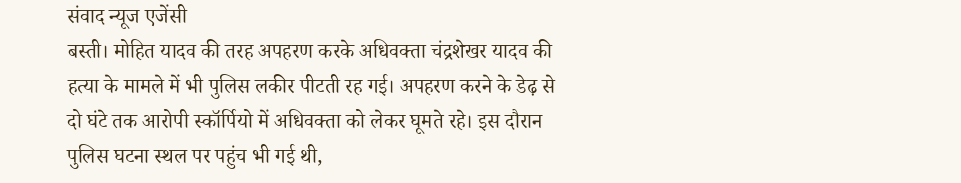संवाद न्यूज एजेंसी
बस्ती। मोहित यादव की तरह अपहरण करके अधिवक्ता चंद्रशेखर यादव की हत्या के मामले में भी पुलिस लकीर पीटती रह गई। अपहरण करने के डेढ़ से दो घंटे तक आरोपी स्कॉर्पियो में अधिवक्ता को लेकर घूमते रहे। इस दौरान पुलिस घटना स्थल पर पहुंच भी गई थी,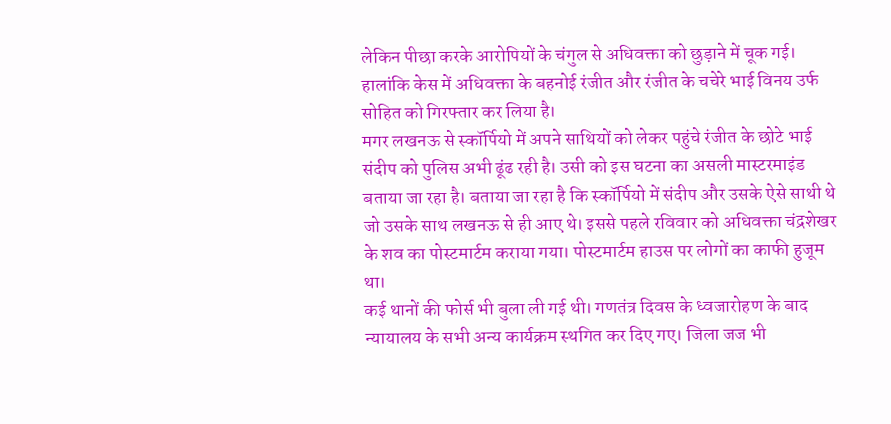लेकिन पीछा करके आरोपियों के चंगुल से अधिवक्ता को छुड़ाने में चूक गई। हालांकि केस में अधिवक्ता के बहनोई रंजीत और रंजीत के चचेरे भाई विनय उर्फ सोहित को गिरफ्तार कर लिया है।
मगर लखनऊ से स्कॉर्पियो में अपने साथियों को लेकर पहुंचे रंजीत के छोटे भाई संदीप को पुलिस अभी ढूंढ रही है। उसी को इस घटना का असली मास्टरमाइंड बताया जा रहा है। बताया जा रहा है कि स्कॉर्पियो में संदीप और उसके ऐसे साथी थे जो उसके साथ लखनऊ से ही आए थे। इससे पहले रविवार को अधिवक्ता चंद्रशेखर के शव का पोस्टमार्टम कराया गया। पोस्टमार्टम हाउस पर लोगों का काफी हुजूम था।
कई थानों की फोर्स भी बुला ली गई थी। गणतंत्र दिवस के ध्वजारोहण के बाद न्यायालय के सभी अन्य कार्यक्रम स्थगित कर दिए गए। जिला जज भी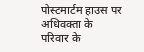पोस्टमार्टम हाउस पर अधिवक्ता के परिवार के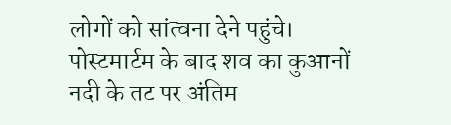लोगों को सांत्वना देने पहुंचे। पोस्टमार्टम के बाद शव का कुआनों नदी के तट पर अंतिम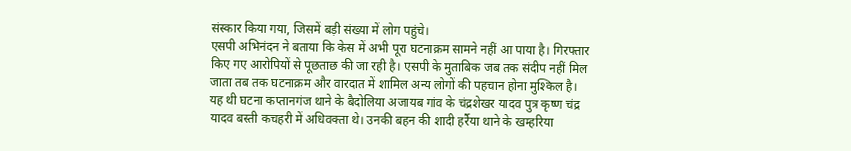संस्कार किया गया, जिसमें बड़ी संख्या में लोग पहुंचे।
एसपी अभिनंदन ने बताया कि केस में अभी पूरा घटनाक्रम सामने नहीं आ पाया है। गिरफ्तार किए गए आरोपियों से पूछताछ की जा रही है। एसपी के मुताबिक जब तक संदीप नहीं मिल जाता तब तक घटनाक्रम और वारदात में शामिल अन्य लोगों की पहचान होना मुश्किल है।
यह थी घटना कप्तानगंज थाने के बैदोलिया अजायब गांव के चंद्रशेखर यादव पुत्र कृष्ण चंद्र यादव बस्ती कचहरी में अधिवक्ता थे। उनकी बहन की शादी हर्रैया थाने के खम्हरिया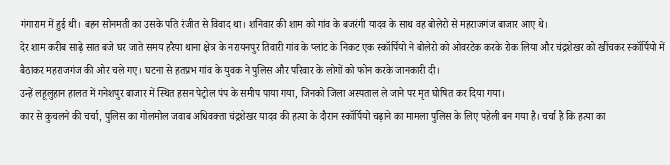गंगाराम में हुई थी। बहन सोनमती का उसके पति रंजीत से विवाद था। शनिवार की शाम को गांव के बजरंगी यादव के साथ वह बोलेरो से महराजगंज बाजार आए थे।
देर शाम करीब साढ़े सात बजे घर जाते समय हरैया थाना क्षेत्र के नरायनपुर तिवारी गांव के प्लांट के निकट एक स्कॉर्पियो ने बोलेरो को ओवरटेक करके रोक लिया और चंद्रशेखर को खींचकर स्कॉर्पियो में बैठाकर महराजगंज की ओर चले गए। घटना से हतप्रभ गांव के युवक ने पुलिस और परिवार के लोगों को फोन करके जानकारी दी।
उन्हें लहूलुहान हालत में गनेशपुर बाजार में स्थित हसन पेट्रोल पंप के समीप पाया गया, जिनको जिला अस्पताल ले जाने पर मृत घोषित कर दिया गया।
कार से कुचलने की चर्चा, पुलिस का गोलमोल जवाब अधिवक्ता चंद्रशेखर यादव की हत्या के दौरान स्कॉर्पियो चढ़ाने का मामला पुलिस के लिए पहेली बन गया है। चर्चा है कि हत्या का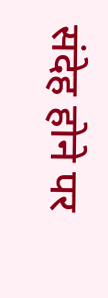संदेह होने पर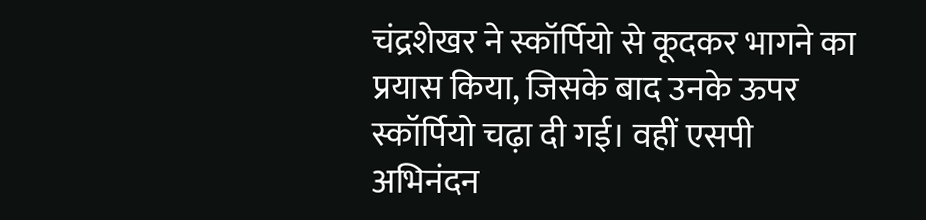चंद्रशेखर ने स्कॉर्पियो से कूदकर भागने का प्रयास किया, जिसके बाद उनके ऊपर स्कॉर्पियो चढ़ा दी गई। वहीं एसपी अभिनंदन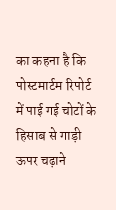का कहना है कि पोस्टमार्टम रिपोर्ट में पाई गई चोटों के हिसाब से गाड़ी ऊपर चढ़ाने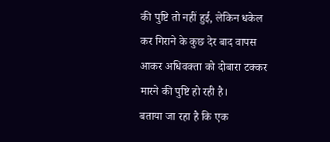की पुष्टि तो नहीं हुई, लेकिन धकेल कर गिराने के कुछ देर बाद वापस आकर अधिवक्ता को दोबारा टक्कर मारने की पुष्टि हो रही है।
बताया जा रहा है कि एक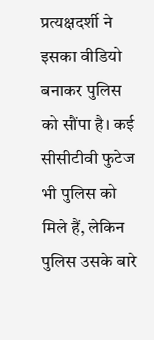प्रत्यक्षदर्शी ने इसका वीडियो बनाकर पुलिस को सौंपा है। कई सीसीटीवी फुटेज भी पुलिस को मिले हैं, लेकिन पुलिस उसके बारे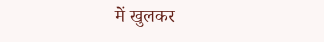में खुलकर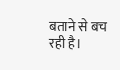बताने से बच रही है।